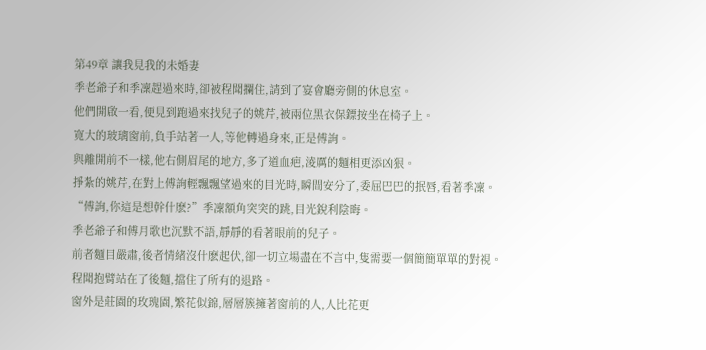第49章 讓我見我的未婚妻
季老爺子和季凜趕過來時,卻被程聞攔住,請到了宴會廳旁側的休息室。
他們開啟一看,便見到跑過來找兒子的姚芹,被兩位黑衣保鏢按坐在椅子上。
寬大的玻璃窗前,負手站著一人,等他轉過身來,正是傅詢。
與離開前不一樣,他右側眉尾的地方,多了道血疤,淩厲的麵相更添凶狠。
掙紮的姚芹,在對上傅詢輕飄飄望過來的目光時,瞬間安分了,委屈巴巴的抿唇,看著季凜。
“傅詢,你這是想幹什麽?”季凜額角突突的跳,目光銳利陰晦。
季老爺子和傅月歌也沉默不語,靜靜的看著眼前的兒子。
前者麵目嚴肅,後者情緒沒什麽起伏,卻一切立場盡在不言中,隻需要一個簡簡單單的對視。
程聞抱臂站在了後麵,擋住了所有的退路。
窗外是莊園的玫瑰園,繁花似錦,層層簇擁著窗前的人,人比花更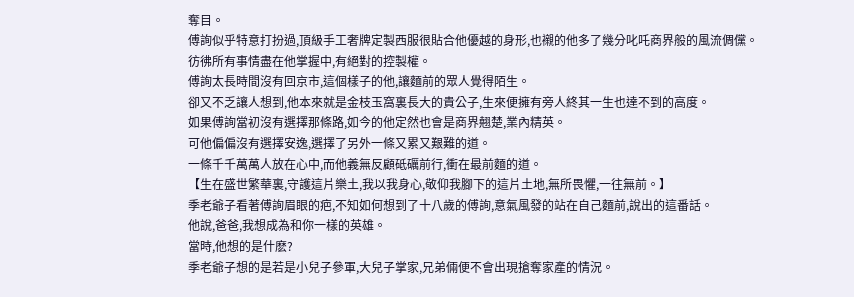奪目。
傅詢似乎特意打扮過,頂級手工奢牌定製西服很貼合他優越的身形,也襯的他多了幾分叱吒商界般的風流倜儻。
彷彿所有事情盡在他掌握中,有絕對的控製權。
傅詢太長時間沒有回京市,這個樣子的他,讓麵前的眾人覺得陌生。
卻又不乏讓人想到,他本來就是金枝玉窩裏長大的貴公子,生來便擁有旁人終其一生也達不到的高度。
如果傅詢當初沒有選擇那條路,如今的他定然也會是商界翹楚,業內精英。
可他偏偏沒有選擇安逸,選擇了另外一條又累又艱難的道。
一條千千萬萬人放在心中,而他義無反顧砥礪前行,衝在最前麵的道。
【生在盛世繁華裏,守護這片樂土,我以我身心,敬仰我腳下的這片土地,無所畏懼,一往無前。】
季老爺子看著傅詢眉眼的疤,不知如何想到了十八歲的傅詢,意氣風發的站在自己麵前,說出的這番話。
他說,爸爸,我想成為和你一樣的英雄。
當時,他想的是什麽?
季老爺子想的是若是小兒子參軍,大兒子掌家,兄弟倆便不會出現搶奪家產的情況。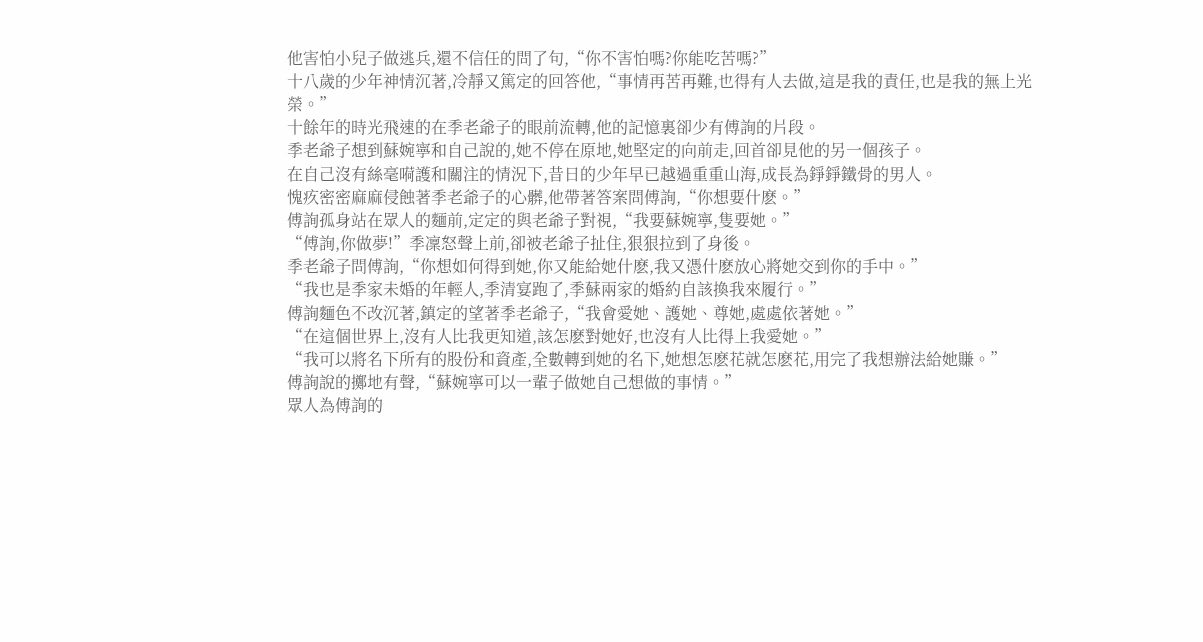他害怕小兒子做逃兵,還不信任的問了句,“你不害怕嗎?你能吃苦嗎?”
十八歲的少年神情沉著,冷靜又篤定的回答他,“事情再苦再難,也得有人去做,這是我的責任,也是我的無上光榮。”
十餘年的時光飛速的在季老爺子的眼前流轉,他的記憶裏卻少有傅詢的片段。
季老爺子想到蘇婉寧和自己說的,她不停在原地,她堅定的向前走,回首卻見他的另一個孩子。
在自己沒有絲毫嗬護和關注的情況下,昔日的少年早已越過重重山海,成長為錚錚鐵骨的男人。
愧疚密密麻麻侵蝕著季老爺子的心髒,他帶著答案問傅詢,“你想要什麽。”
傅詢孤身站在眾人的麵前,定定的與老爺子對視,“我要蘇婉寧,隻要她。”
“傅詢,你做夢!”季凜怒聲上前,卻被老爺子扯住,狠狠拉到了身後。
季老爺子問傅詢,“你想如何得到她,你又能給她什麽,我又憑什麽放心將她交到你的手中。”
“我也是季家未婚的年輕人,季清宴跑了,季蘇兩家的婚約自該換我來履行。”
傅詢麵色不改沉著,鎮定的望著季老爺子,“我會愛她、護她、尊她,處處依著她。”
“在這個世界上,沒有人比我更知道,該怎麽對她好,也沒有人比得上我愛她。”
“我可以將名下所有的股份和資產,全數轉到她的名下,她想怎麽花就怎麽花,用完了我想辦法給她賺。”
傅詢說的擲地有聲,“蘇婉寧可以一輩子做她自己想做的事情。”
眾人為傅詢的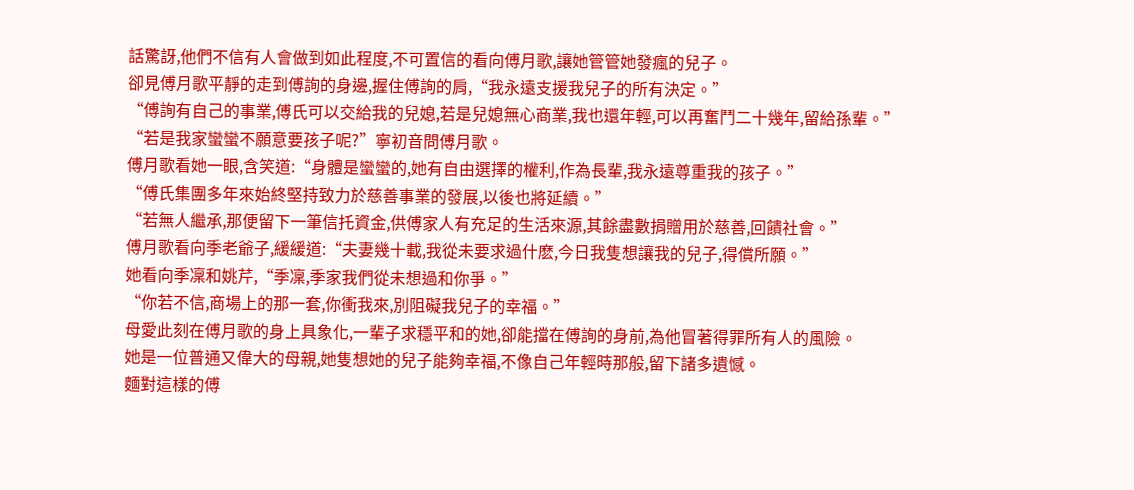話驚訝,他們不信有人會做到如此程度,不可置信的看向傅月歌,讓她管管她發瘋的兒子。
卻見傅月歌平靜的走到傅詢的身邊,握住傅詢的肩,“我永遠支援我兒子的所有決定。”
“傅詢有自己的事業,傅氏可以交給我的兒媳,若是兒媳無心商業,我也還年輕,可以再奮鬥二十幾年,留給孫輩。”
“若是我家蠻蠻不願意要孩子呢?”寧初音問傅月歌。
傅月歌看她一眼,含笑道:“身體是蠻蠻的,她有自由選擇的權利,作為長輩,我永遠尊重我的孩子。”
“傅氏集團多年來始終堅持致力於慈善事業的發展,以後也將延續。”
“若無人繼承,那便留下一筆信托資金,供傅家人有充足的生活來源,其餘盡數捐贈用於慈善,回饋社會。”
傅月歌看向季老爺子,緩緩道:“夫妻幾十載,我從未要求過什麽,今日我隻想讓我的兒子,得償所願。”
她看向季凜和姚芹,“季凜,季家我們從未想過和你爭。”
“你若不信,商場上的那一套,你衝我來,別阻礙我兒子的幸福。”
母愛此刻在傅月歌的身上具象化,一輩子求穩平和的她,卻能擋在傅詢的身前,為他冒著得罪所有人的風險。
她是一位普通又偉大的母親,她隻想她的兒子能夠幸福,不像自己年輕時那般,留下諸多遺憾。
麵對這樣的傅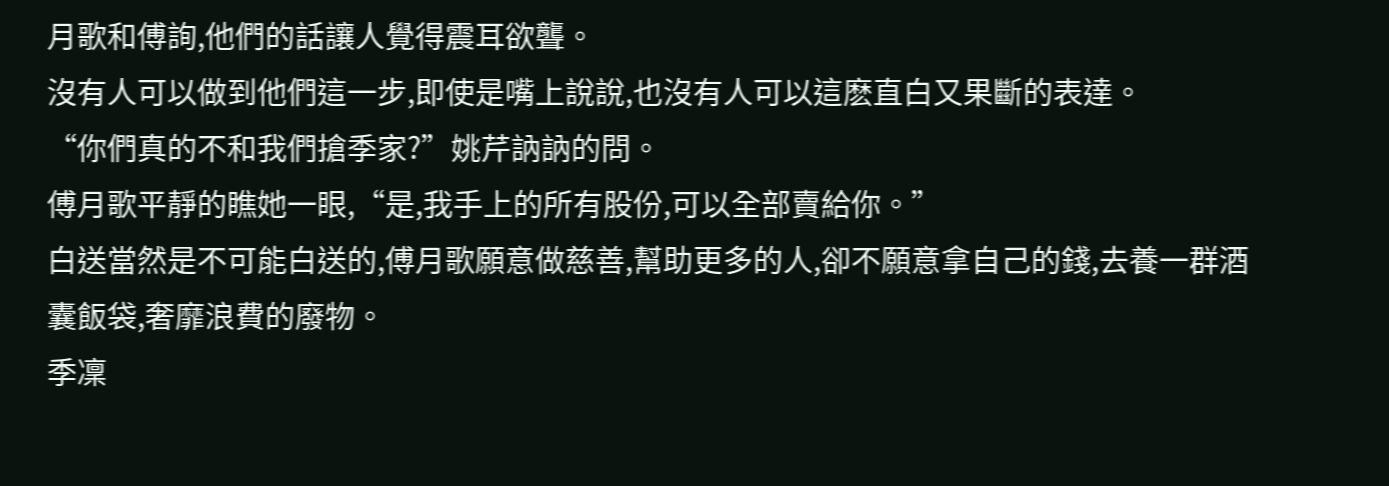月歌和傅詢,他們的話讓人覺得震耳欲聾。
沒有人可以做到他們這一步,即使是嘴上說說,也沒有人可以這麽直白又果斷的表達。
“你們真的不和我們搶季家?”姚芹訥訥的問。
傅月歌平靜的瞧她一眼,“是,我手上的所有股份,可以全部賣給你。”
白送當然是不可能白送的,傅月歌願意做慈善,幫助更多的人,卻不願意拿自己的錢,去養一群酒囊飯袋,奢靡浪費的廢物。
季凜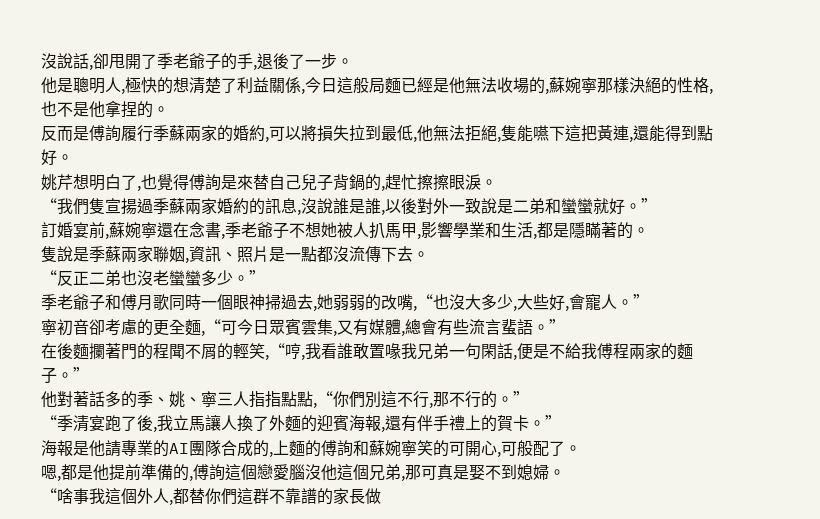沒說話,卻甩開了季老爺子的手,退後了一步。
他是聰明人,極快的想清楚了利益關係,今日這般局麵已經是他無法收場的,蘇婉寧那樣決絕的性格,也不是他拿捏的。
反而是傅詢履行季蘇兩家的婚約,可以將損失拉到最低,他無法拒絕,隻能嚥下這把黃連,還能得到點好。
姚芹想明白了,也覺得傅詢是來替自己兒子背鍋的,趕忙擦擦眼淚。
“我們隻宣揚過季蘇兩家婚約的訊息,沒說誰是誰,以後對外一致說是二弟和蠻蠻就好。”
訂婚宴前,蘇婉寧還在念書,季老爺子不想她被人扒馬甲,影響學業和生活,都是隱瞞著的。
隻說是季蘇兩家聯姻,資訊、照片是一點都沒流傳下去。
“反正二弟也沒老蠻蠻多少。”
季老爺子和傅月歌同時一個眼神掃過去,她弱弱的改嘴,“也沒大多少,大些好,會寵人。”
寧初音卻考慮的更全麵,“可今日眾賓雲集,又有媒體,總會有些流言蜚語。”
在後麵攔著門的程聞不屑的輕笑,“哼,我看誰敢置喙我兄弟一句閑話,便是不給我傅程兩家的麵子。”
他對著話多的季、姚、寧三人指指點點,“你們別這不行,那不行的。”
“季清宴跑了後,我立馬讓人換了外麵的迎賓海報,還有伴手禮上的賀卡。”
海報是他請專業的AI團隊合成的,上麵的傅詢和蘇婉寧笑的可開心,可般配了。
嗯,都是他提前準備的,傅詢這個戀愛腦沒他這個兄弟,那可真是娶不到媳婦。
“啥事我這個外人,都替你們這群不靠譜的家長做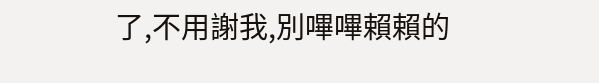了,不用謝我,別嗶嗶賴賴的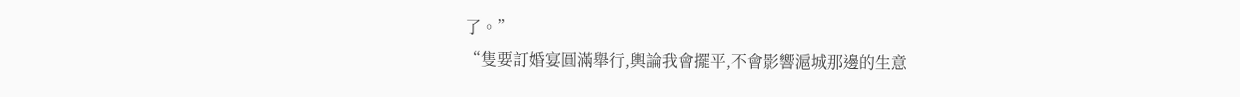了。”
“隻要訂婚宴圓滿舉行,輿論我會擺平,不會影響滬城那邊的生意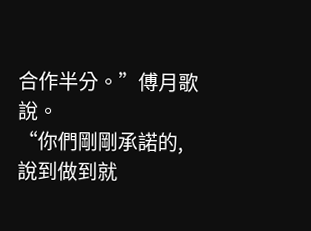合作半分。”傅月歌說。
“你們剛剛承諾的,說到做到就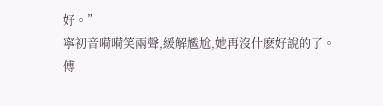好。”
寧初音嗬嗬笑兩聲,緩解尷尬,她再沒什麽好說的了。
傅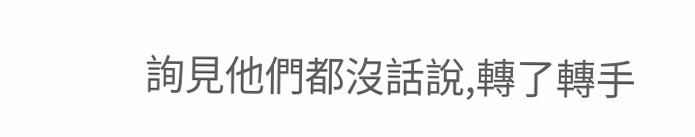詢見他們都沒話說,轉了轉手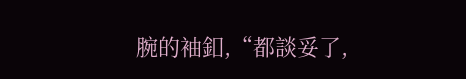腕的袖釦,“都談妥了,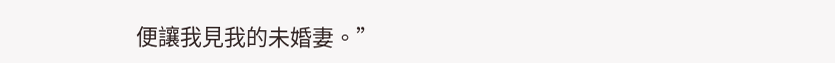便讓我見我的未婚妻。”